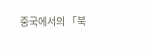중국에서의 「북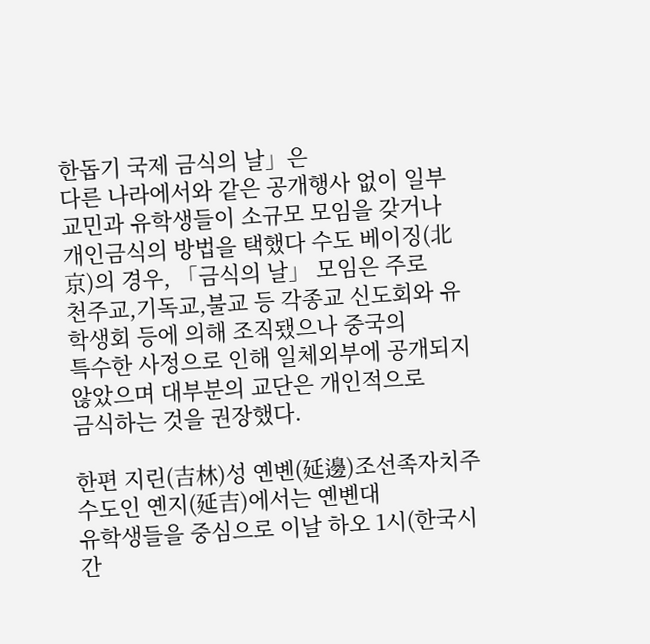한돕기 국제 금식의 날」은
다른 나라에서와 같은 공개행사 없이 일부 교민과 유학생들이 소규모 모임을 갖거나
개인금식의 방법을 택했다 수도 베이징(北京)의 경우, 「금식의 날」 모임은 주로
천주교,기독교,불교 등 각종교 신도회와 유학생회 등에 의해 조직됐으나 중국의
특수한 사정으로 인해 일체외부에 공개되지 않았으며 대부분의 교단은 개인적으로
금식하는 것을 권장했다.

한편 지린(吉林)성 옌볜(延邊)조선족자치주 수도인 옌지(延吉)에서는 옌볜대
유학생들을 중심으로 이날 하오 1시(한국시간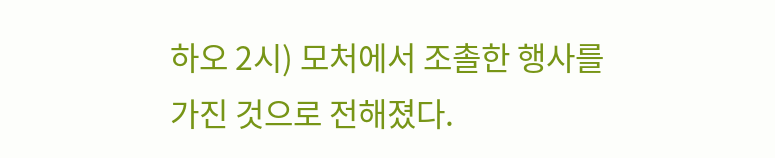하오 2시) 모처에서 조촐한 행사를
가진 것으로 전해졌다.